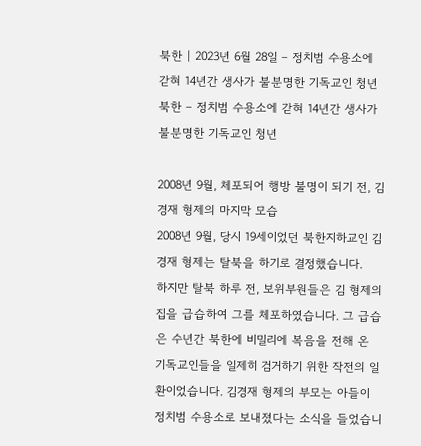북한 | 2023년 6월 28일 – 정치범 수용소에 갇혀 14년간 생사가 불분명한 기독교인 청년
북한 – 정치범 수용소에 갇혀 14년간 생사가 불분명한 기독교인 청년

2008년 9월, 체포되어 행방 불명이 되기 전, 김경재 형제의 마지막 모습
2008년 9월, 당시 19세이었던 북한지하교인 김경재 형제는 탈북을 하기로 결정했습니다.
하지만 탈북 하루 전, 보위부원들은 김 형제의 집을 급습하여 그를 체포하였습니다. 그 급습은 수년간 북한에 비밀리에 복음을 전해 온 기독교인들을 일제히 검거하기 위한 작전의 일환이었습니다. 김경재 형제의 부모는 아들이 정치범 수용소로 보내졌다는 소식을 들었습니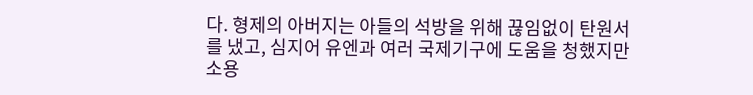다. 형제의 아버지는 아들의 석방을 위해 끊임없이 탄원서를 냈고, 심지어 유엔과 여러 국제기구에 도움을 청했지만 소용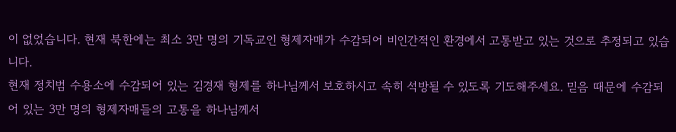이 없었습니다. 현재 북한에는 최소 3만 명의 기독교인 형제자매가 수감되어 비인간적인 환경에서 고통받고 있는 것으로 추정되고 있습니다.
현재 정치범 수용소에 수감되어 있는 김경재 형제를 하나님께서 보호하시고 속히 석방될 수 있도록 기도해주세요. 믿음 때문에 수감되어 있는 3만 명의 형제자매들의 고통을 하나님께서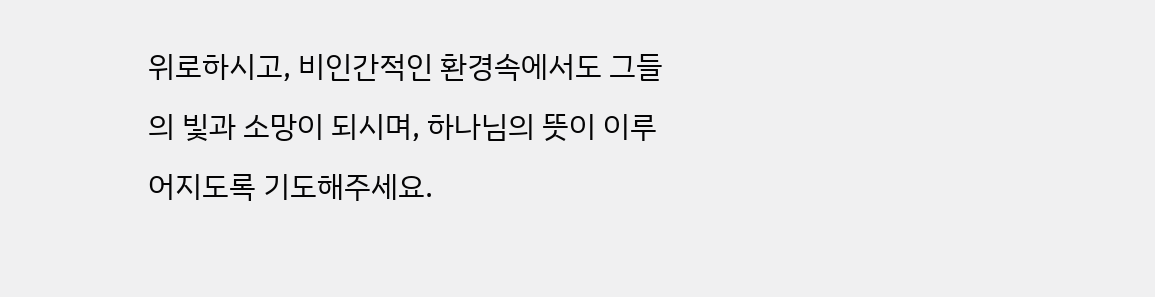위로하시고, 비인간적인 환경속에서도 그들의 빛과 소망이 되시며, 하나님의 뜻이 이루어지도록 기도해주세요.